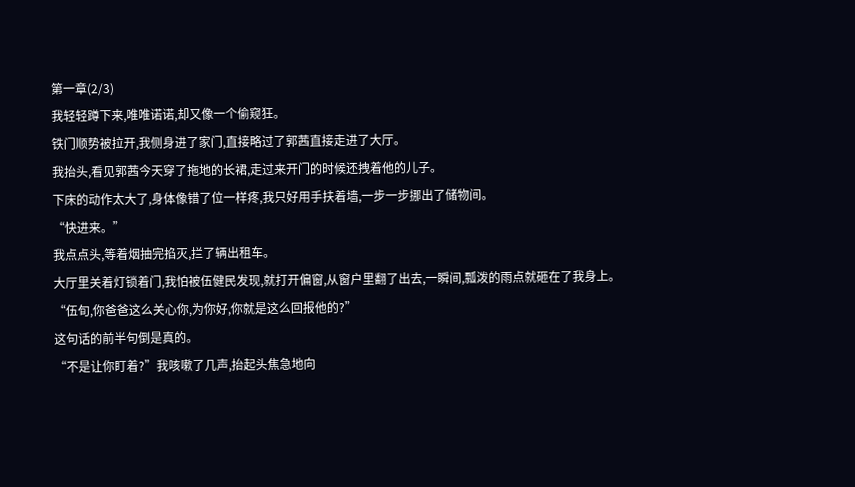第一章(2/3)
我轻轻蹲下来,唯唯诺诺,却又像一个偷窥狂。
铁门顺势被拉开,我侧身进了家门,直接略过了郭茜直接走进了大厅。
我抬头,看见郭茜今天穿了拖地的长裙,走过来开门的时候还拽着他的儿子。
下床的动作太大了,身体像错了位一样疼,我只好用手扶着墙,一步一步挪出了储物间。
“快进来。”
我点点头,等着烟抽完掐灭,拦了辆出租车。
大厅里关着灯锁着门,我怕被伍健民发现,就打开偏窗,从窗户里翻了出去,一瞬间,瓢泼的雨点就砸在了我身上。
“伍旬,你爸爸这么关心你,为你好,你就是这么回报他的?”
这句话的前半句倒是真的。
“不是让你盯着?”我咳嗽了几声,抬起头焦急地向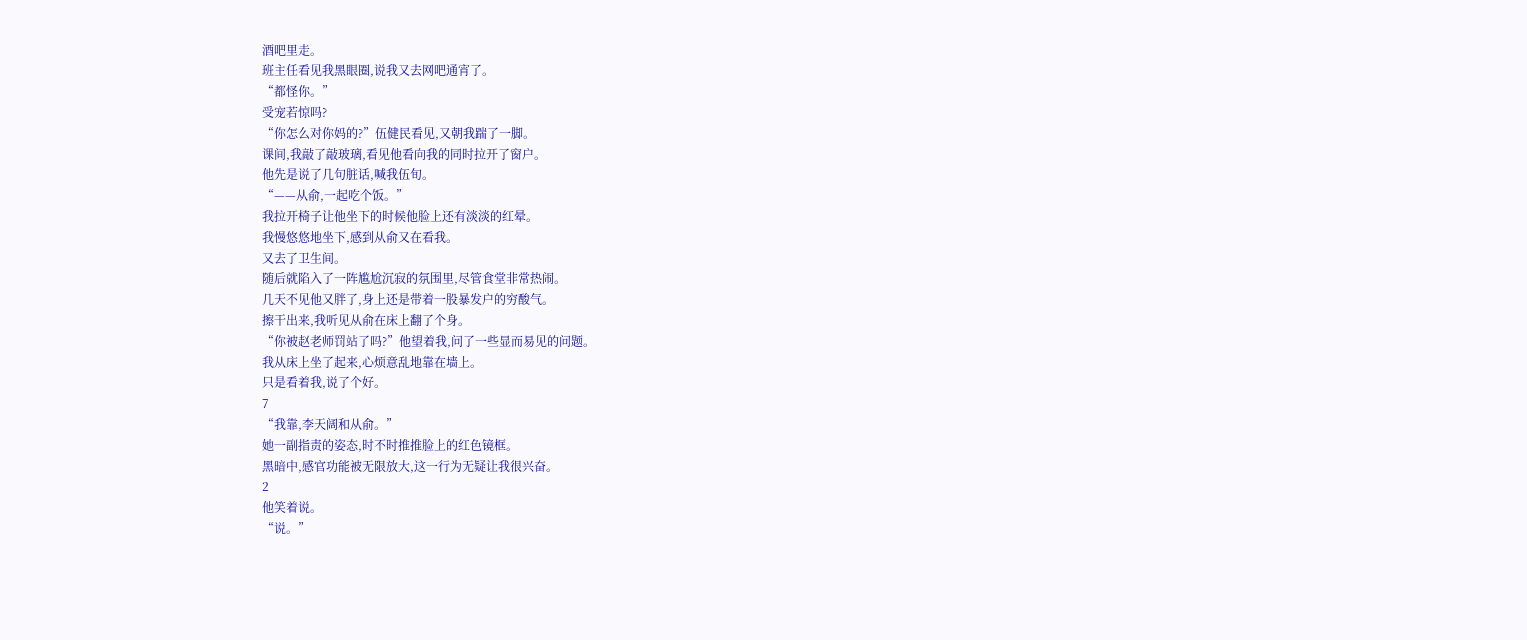酒吧里走。
班主任看见我黑眼圈,说我又去网吧通宵了。
“都怪你。”
受宠若惊吗?
“你怎么对你妈的?”伍健民看见,又朝我踹了一脚。
课间,我敲了敲玻璃,看见他看向我的同时拉开了窗户。
他先是说了几句脏话,喊我伍旬。
“——从俞,一起吃个饭。”
我拉开椅子让他坐下的时候他脸上还有淡淡的红晕。
我慢悠悠地坐下,感到从俞又在看我。
又去了卫生间。
随后就陷入了一阵尴尬沉寂的氛围里,尽管食堂非常热闹。
几天不见他又胖了,身上还是带着一股暴发户的穷酸气。
擦干出来,我听见从俞在床上翻了个身。
“你被赵老师罚站了吗?”他望着我,问了一些显而易见的问题。
我从床上坐了起来,心烦意乱地靠在墙上。
只是看着我,说了个好。
7
“我靠,李天阔和从俞。”
她一副指责的姿态,时不时推推脸上的红色镜框。
黑暗中,感官功能被无限放大,这一行为无疑让我很兴奋。
2
他笑着说。
“说。”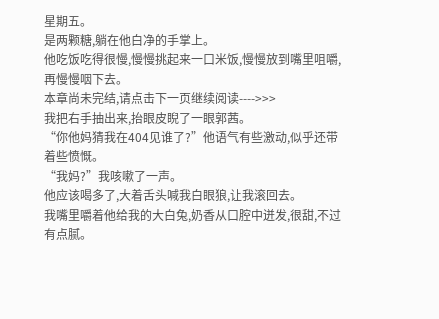星期五。
是两颗糖,躺在他白净的手掌上。
他吃饭吃得很慢,慢慢挑起来一口米饭,慢慢放到嘴里咀嚼,再慢慢咽下去。
本章尚未完结,请点击下一页继续阅读---->>>
我把右手抽出来,抬眼皮睨了一眼郭茜。
“你他妈猜我在404见谁了?”他语气有些激动,似乎还带着些愤慨。
“我妈?”我咳嗽了一声。
他应该喝多了,大着舌头喊我白眼狼,让我滚回去。
我嘴里嚼着他给我的大白兔,奶香从口腔中迸发,很甜,不过有点腻。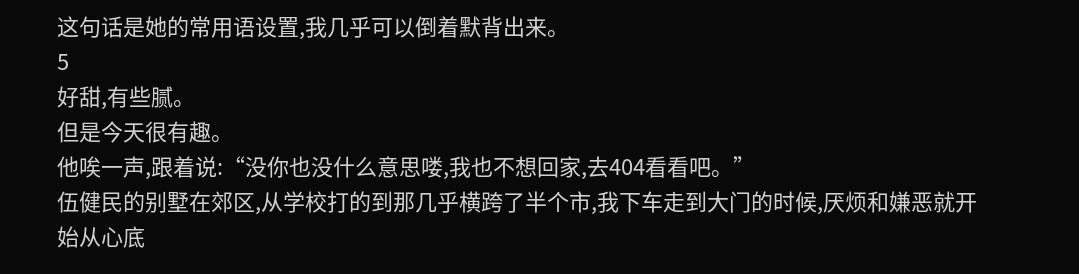这句话是她的常用语设置,我几乎可以倒着默背出来。
5
好甜,有些腻。
但是今天很有趣。
他唉一声,跟着说:“没你也没什么意思喽,我也不想回家,去404看看吧。”
伍健民的别墅在郊区,从学校打的到那几乎横跨了半个市,我下车走到大门的时候,厌烦和嫌恶就开始从心底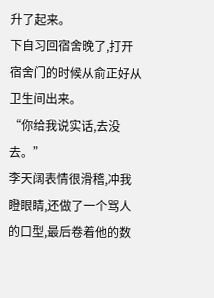升了起来。
下自习回宿舍晚了,打开宿舍门的时候从俞正好从卫生间出来。
“你给我说实话,去没去。”
李天阔表情很滑稽,冲我瞪眼睛,还做了一个骂人的口型,最后卷着他的数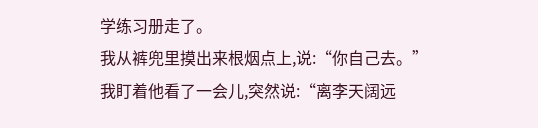学练习册走了。
我从裤兜里摸出来根烟点上,说:“你自己去。”
我盯着他看了一会儿,突然说:“离李天阔远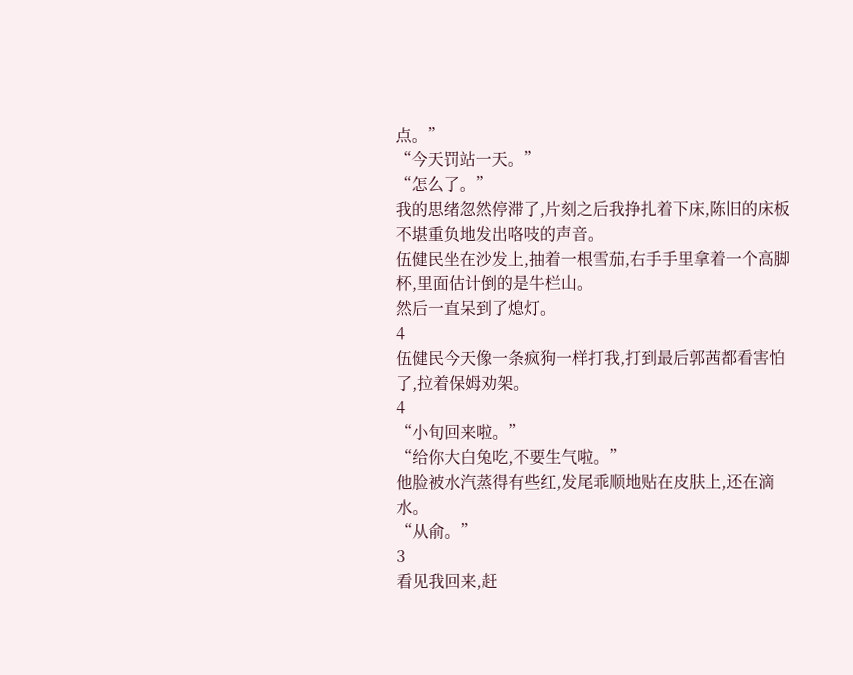点。”
“今天罚站一天。”
“怎么了。”
我的思绪忽然停滞了,片刻之后我挣扎着下床,陈旧的床板不堪重负地发出咯吱的声音。
伍健民坐在沙发上,抽着一根雪茄,右手手里拿着一个高脚杯,里面估计倒的是牛栏山。
然后一直呆到了熄灯。
4
伍健民今天像一条疯狗一样打我,打到最后郭茜都看害怕了,拉着保姆劝架。
4
“小旬回来啦。”
“给你大白兔吃,不要生气啦。”
他脸被水汽蒸得有些红,发尾乖顺地贴在皮肤上,还在滴水。
“从俞。”
3
看见我回来,赶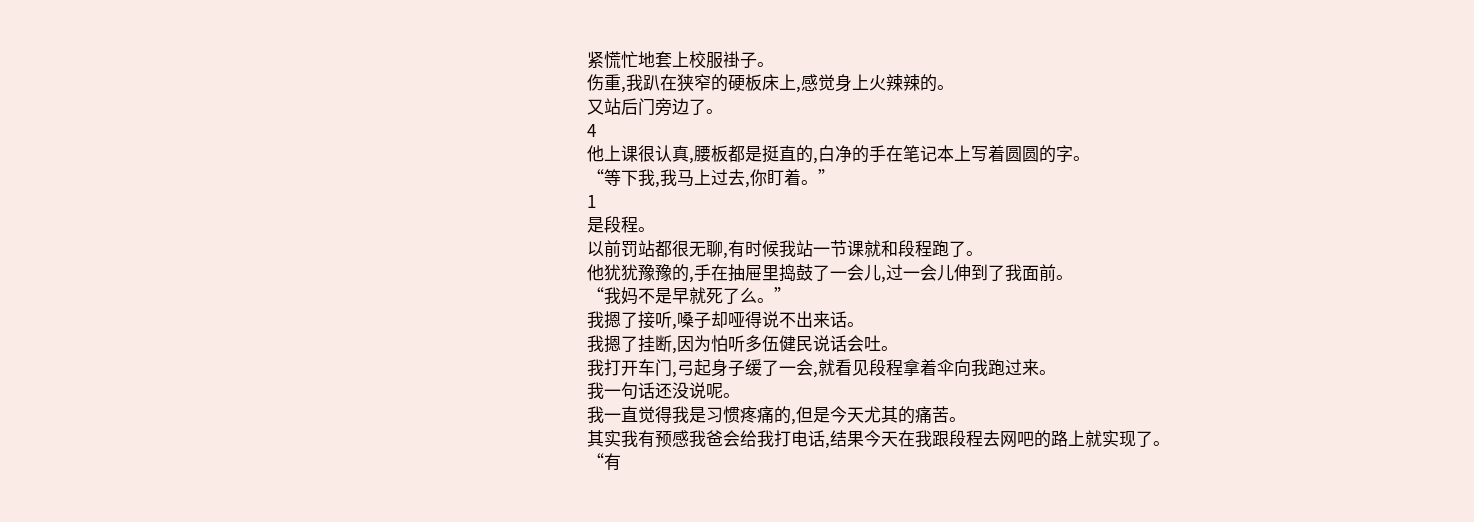紧慌忙地套上校服褂子。
伤重,我趴在狭窄的硬板床上,感觉身上火辣辣的。
又站后门旁边了。
4
他上课很认真,腰板都是挺直的,白净的手在笔记本上写着圆圆的字。
“等下我,我马上过去,你盯着。”
1
是段程。
以前罚站都很无聊,有时候我站一节课就和段程跑了。
他犹犹豫豫的,手在抽屉里捣鼓了一会儿,过一会儿伸到了我面前。
“我妈不是早就死了么。”
我摁了接听,嗓子却哑得说不出来话。
我摁了挂断,因为怕听多伍健民说话会吐。
我打开车门,弓起身子缓了一会,就看见段程拿着伞向我跑过来。
我一句话还没说呢。
我一直觉得我是习惯疼痛的,但是今天尤其的痛苦。
其实我有预感我爸会给我打电话,结果今天在我跟段程去网吧的路上就实现了。
“有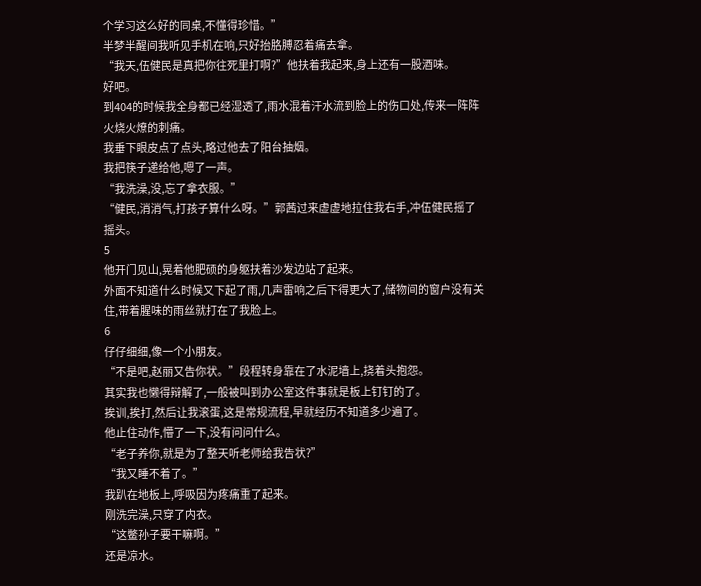个学习这么好的同桌,不懂得珍惜。”
半梦半醒间我听见手机在响,只好抬胳膊忍着痛去拿。
“我天,伍健民是真把你往死里打啊?”他扶着我起来,身上还有一股酒味。
好吧。
到404的时候我全身都已经湿透了,雨水混着汗水流到脸上的伤口处,传来一阵阵火烧火燎的刺痛。
我垂下眼皮点了点头,略过他去了阳台抽烟。
我把筷子递给他,嗯了一声。
“我洗澡,没,忘了拿衣服。”
“健民,消消气,打孩子算什么呀。”郭茜过来虚虚地拉住我右手,冲伍健民摇了摇头。
5
他开门见山,晃着他肥硕的身躯扶着沙发边站了起来。
外面不知道什么时候又下起了雨,几声雷响之后下得更大了,储物间的窗户没有关住,带着腥味的雨丝就打在了我脸上。
6
仔仔细细,像一个小朋友。
“不是吧,赵丽又告你状。”段程转身靠在了水泥墙上,挠着头抱怨。
其实我也懒得辩解了,一般被叫到办公室这件事就是板上钉钉的了。
挨训,挨打,然后让我滚蛋,这是常规流程,早就经历不知道多少遍了。
他止住动作,懵了一下,没有问问什么。
“老子养你,就是为了整天听老师给我告状?”
“我又睡不着了。”
我趴在地板上,呼吸因为疼痛重了起来。
刚洗完澡,只穿了内衣。
“这鳖孙子要干嘛啊。”
还是凉水。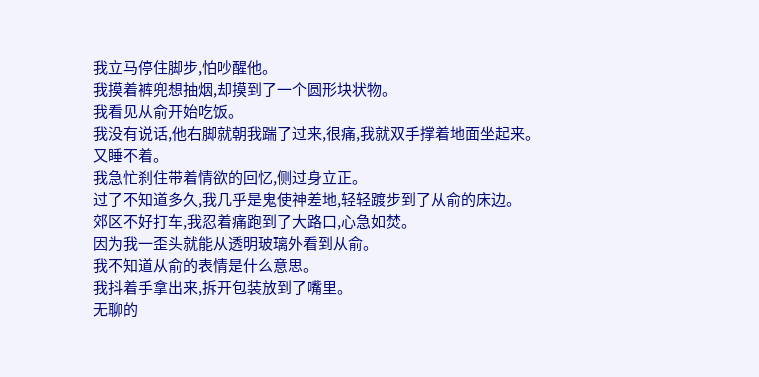我立马停住脚步,怕吵醒他。
我摸着裤兜想抽烟,却摸到了一个圆形块状物。
我看见从俞开始吃饭。
我没有说话,他右脚就朝我踹了过来,很痛,我就双手撑着地面坐起来。
又睡不着。
我急忙刹住带着情欲的回忆,侧过身立正。
过了不知道多久,我几乎是鬼使神差地,轻轻踱步到了从俞的床边。
郊区不好打车,我忍着痛跑到了大路口,心急如焚。
因为我一歪头就能从透明玻璃外看到从俞。
我不知道从俞的表情是什么意思。
我抖着手拿出来,拆开包装放到了嘴里。
无聊的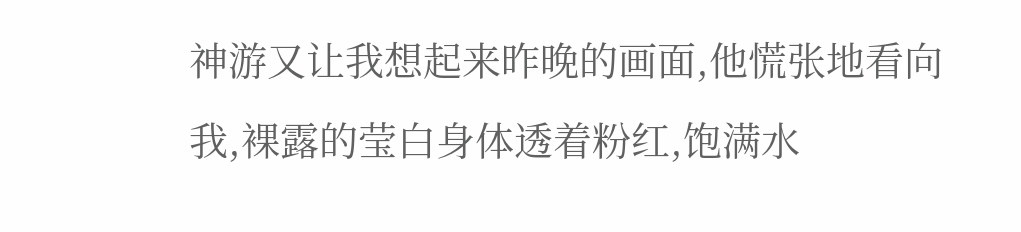神游又让我想起来昨晚的画面,他慌张地看向我,裸露的莹白身体透着粉红,饱满水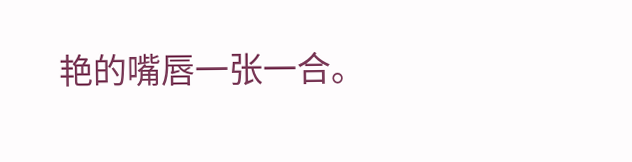艳的嘴唇一张一合。